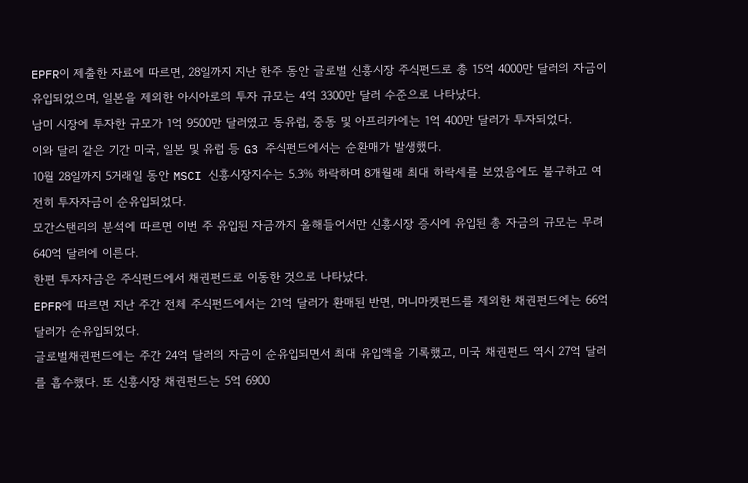EPFR이 제출한 자료에 따르면, 28일까지 지난 한주 동안 글로벌 신흥시장 주식펀드로 총 15억 4000만 달러의 자금이 유입되었으며, 일본을 제외한 아시아로의 투자 규모는 4억 3300만 달러 수준으로 나타났다.
남미 시장에 투자한 규모가 1억 9500만 달러였고 동유럽, 중동 및 아프리카에는 1억 400만 달러가 투자되었다.
이와 달리 같은 기간 미국, 일본 및 유럽 등 G3 주식펀드에서는 순환매가 발생했다.
10월 28일까지 5거래일 동안 MSCI 신흥시장지수는 5.3% 하락하며 8개월래 최대 하락세를 보였음에도 불구하고 여전히 투자자금이 순유입되었다.
모간스탠리의 분석에 따르면 이번 주 유입된 자금까지 올해들어서만 신흥시장 증시에 유입된 총 자금의 규모는 무려 640억 달러에 이른다.
한편 투자자금은 주식펀드에서 채권펀드로 이동한 것으로 나타났다.
EPFR에 따르면 지난 주간 전체 주식펀드에서는 21억 달러가 환매된 반면, 머니마켓펀드를 제외한 채권펀드에는 66억 달러가 순유입되었다.
글로벌채권펀드에는 주간 24억 달러의 자금이 순유입되면서 최대 유입액을 기록했고, 미국 채권펀드 역시 27억 달러를 흡수했다. 또 신흥시장 채권펀드는 5억 6900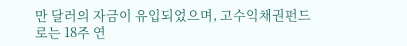만 달러의 자금이 유입되었으며, 고수익채권펀드로는 18주 연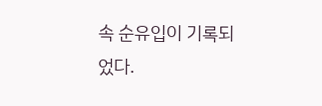속 순유입이 기록되었다.